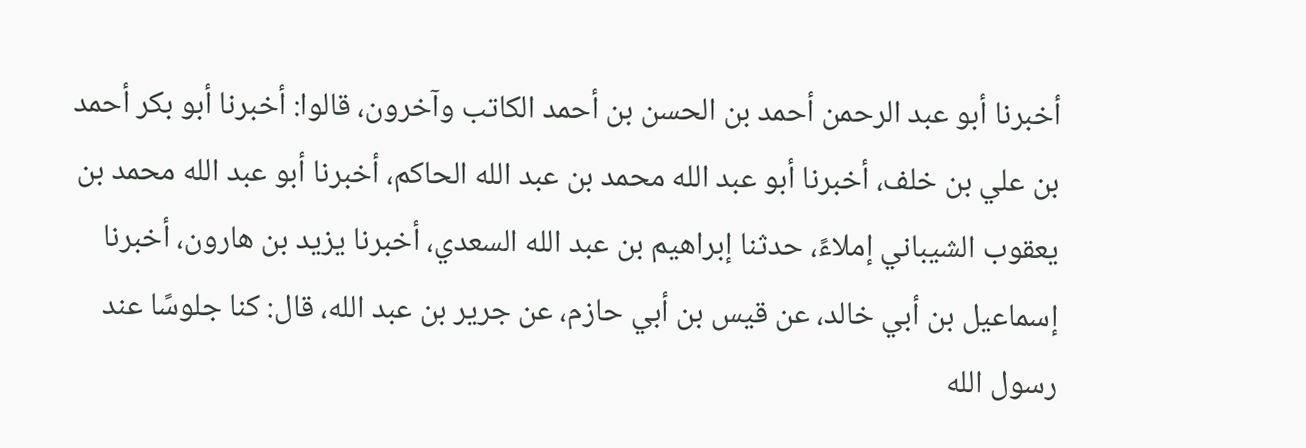أخبرنا أبو عبد الرحمن أحمد بن الحسن بن أحمد الكاتب وآخرون، قالوا: أخبرنا أبو بكر أحمد بن علي بن خلف، أخبرنا أبو عبد الله محمد بن عبد الله الحاكم، أخبرنا أبو عبد الله محمد بن يعقوب الشيباني إملاءً، حدثنا إبراهيم بن عبد الله السعدي، أخبرنا يزيد بن هارون، أخبرنا إسماعيل بن أبي خالد، عن قيس بن أبي حازم، عن جرير بن عبد الله، قال: كنا جلوسًا عند رسول الله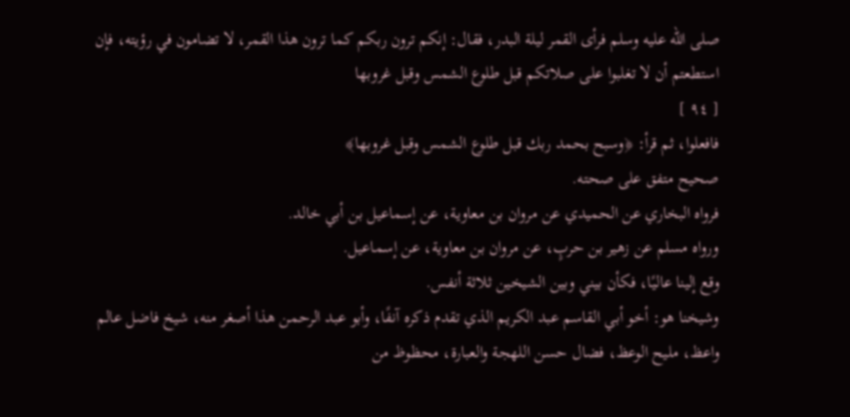صلى الله عليه وسلم فرأى القمر ليلة البدر، فقال: إنكم ترون ربكم كما ترون هذا القمر، لا تضامون في رؤيته، فإن استطعتم أن لا تغلبوا على صلاتكم قبل طلوع الشمس وقبل غروبها
[ ٩٤ ]
فافعلوا، ثم قرأ: ﴿وسبح بحمد ربك قبل طلوع الشمس وقبل غروبها﴾
صحيح متفق على صحته.
فرواه البخاري عن الحميدي عن مروان بن معاوية، عن إسماعيل بن أبي خالد.
ورواه مسلم عن زهير بن حربٍ، عن مروان بن معاوية، عن إسماعيل.
وقع إلينا عاليًا، فكأن بيني وبين الشيخين ثلاثة أنفس.
وشيخنا هو: أخو أبي القاسم عبد الكريم الذي تقدم ذكره آنفًا، وأبو عبد الرحمن هذا أصغر منه، شيخ فاضل عالم واعظ، مليح الوعظ، فضال حسن اللهجة والعبارة، محظوظ من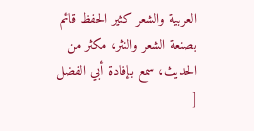العربية والشعر كثير الحفظ قائم بصنعة الشعر والنثر، مكثر من الحديث، سمع بإفادة أبي الفضل
[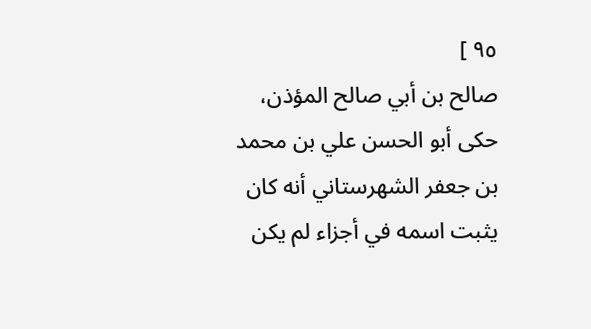٩٥ ]
صالح بن أبي صالح المؤذن، حكى أبو الحسن علي بن محمد بن جعفر الشهرستاني أنه كان يثبت اسمه في أجزاء لم يكن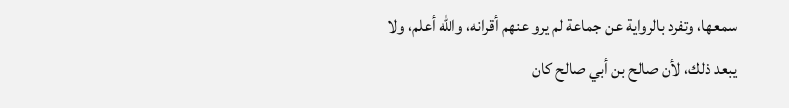سمعها، وتفرد بالرواية عن جماعة لم يرو عنهم أقرانه، والله أعلم، ولا يبعد ذلك، لأن صالح بن أبي صالح كان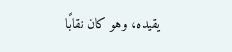يقيده، وهو كان نقابًا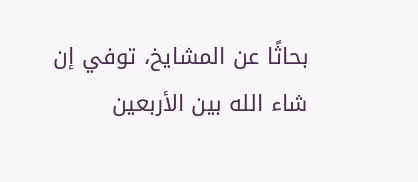بحاثًا عن المشايخ، توفي إن شاء الله بين الأربعين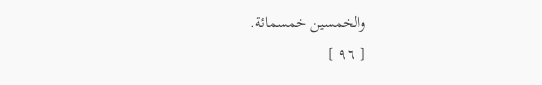والخمسين خمسمائة.
[ ٩٦ ]